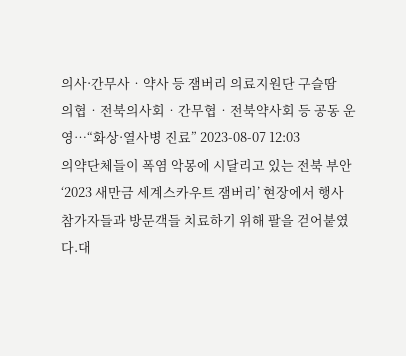의사·간무사‧약사 등 잼버리 의료지원단 구슬땀
의협‧전북의사회‧간무협‧전북약사회 등 공동 운영…“화상·열사병 진료” 2023-08-07 12:03
의약단체들이 폭염 악몽에 시달리고 있는 전북 부안 ‘2023 새만금 세계스카우트 잼버리’ 현장에서 행사 참가자들과 방문객들 치료하기 위해 팔을 걷어붙였다.대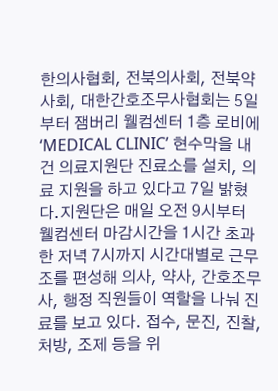한의사협회, 전북의사회, 전북약사회, 대한간호조무사협회는 5일부터 잼버리 웰컴센터 1층 로비에 ‘MEDICAL CLINIC’ 현수막을 내건 의료지원단 진료소를 설치, 의료 지원을 하고 있다고 7일 밝혔다.지원단은 매일 오전 9시부터 웰컴센터 마감시간을 1시간 초과한 저녁 7시까지 시간대별로 근무조를 편성해 의사, 약사, 간호조무사, 행정 직원들이 역할을 나눠 진료를 보고 있다. 접수, 문진, 진찰, 처방, 조제 등을 위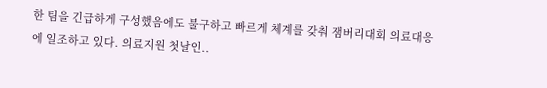한 팀을 긴급하게 구성했음에도 불구하고 빠르게 체계를 갖춰 잼버리대회 의료대응에 일조하고 있다. 의료지원 첫날인..